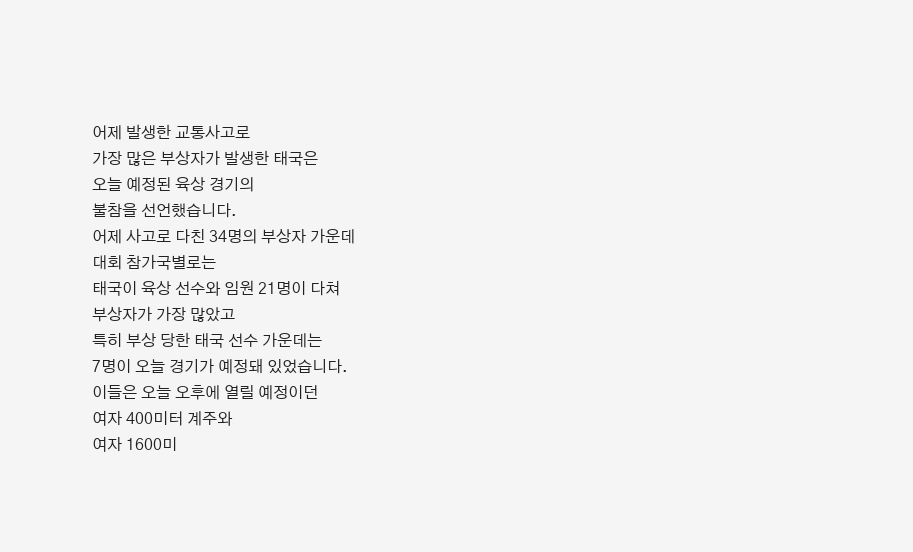어제 발생한 교통사고로
가장 많은 부상자가 발생한 태국은
오늘 예정된 육상 경기의
불참을 선언했습니다.
어제 사고로 다친 34명의 부상자 가운데
대회 참가국별로는
태국이 육상 선수와 임원 21명이 다쳐
부상자가 가장 많았고
특히 부상 당한 태국 선수 가운데는
7명이 오늘 경기가 예정돼 있었습니다.
이들은 오늘 오후에 열릴 예정이던
여자 400미터 계주와
여자 1600미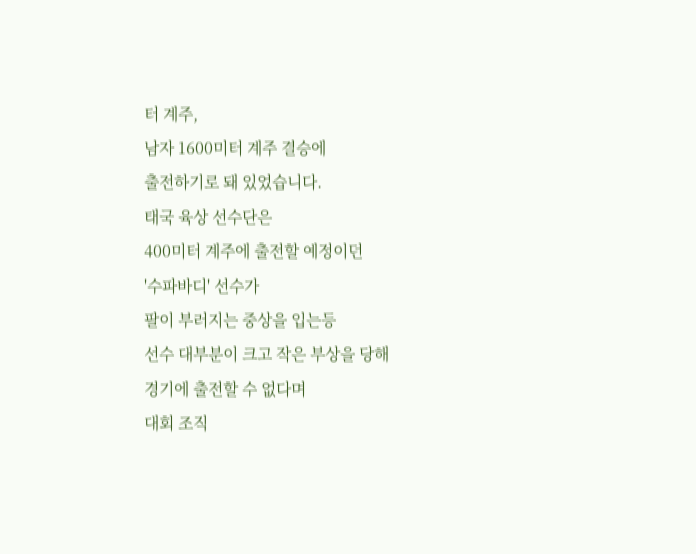터 계주,
남자 1600미터 계주 결승에
출전하기로 돼 있었습니다.
태국 육상 선수단은
400미터 계주에 출전할 예정이던
'수파바디' 선수가
팔이 부러지는 중상을 입는등
선수 대부분이 크고 작은 부상을 당해
경기에 출전할 수 없다며
대회 조직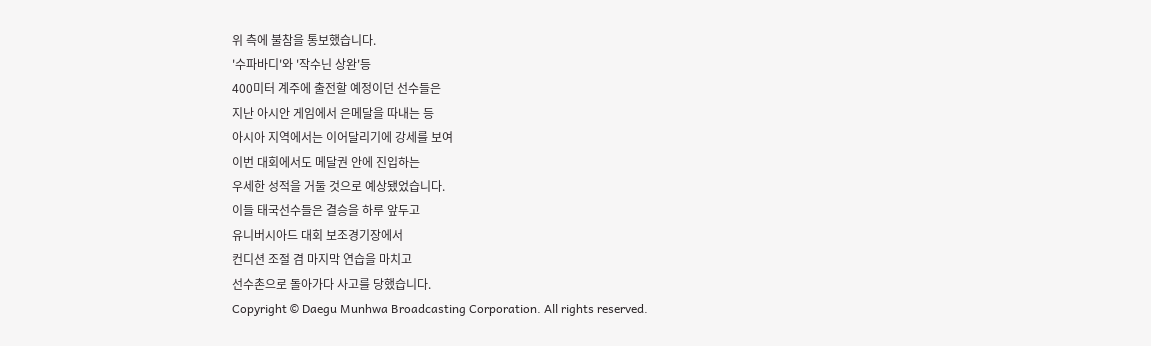위 측에 불참을 통보했습니다.
'수파바디'와 '작수닌 상완'등
400미터 계주에 출전할 예정이던 선수들은
지난 아시안 게임에서 은메달을 따내는 등
아시아 지역에서는 이어달리기에 강세를 보여
이번 대회에서도 메달권 안에 진입하는
우세한 성적을 거둘 것으로 예상됐었습니다.
이들 태국선수들은 결승을 하루 앞두고
유니버시아드 대회 보조경기장에서
컨디션 조절 겸 마지막 연습을 마치고
선수촌으로 돌아가다 사고를 당했습니다.
Copyright © Daegu Munhwa Broadcasting Corporation. All rights reserved.